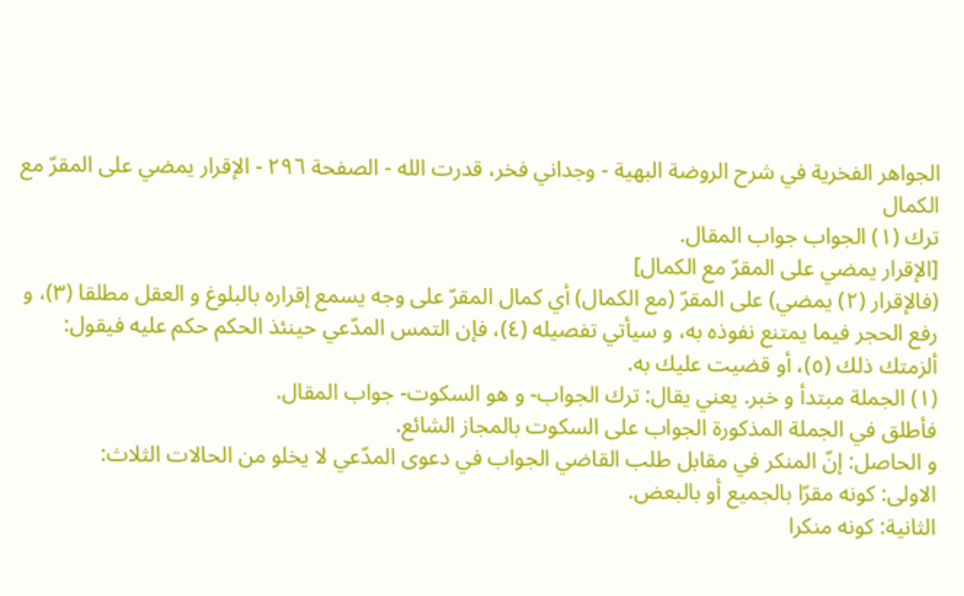الجواهر الفخرية في شرح الروضة البهية - وجداني فخر، قدرت الله - الصفحة ٢٩٦ - الإقرار يمضي على المقرّ مع الكمال
ترك (١) الجواب جواب المقال.
[الإقرار يمضي على المقرّ مع الكمال]
(فالإقرار (٢) يمضي) على المقرّ (مع الكمال) أي كمال المقرّ على وجه يسمع إقراره بالبلوغ و العقل مطلقا (٣)، و رفع الحجر فيما يمتنع نفوذه به، و سيأتي تفصيله (٤)، فإن التمس المدّعي حينئذ الحكم حكم عليه فيقول:
ألزمتك ذلك (٥)، أو قضيت عليك به.
(١) الجملة مبتدأ و خبر. يعني يقال: ترك الجواب- و هو السكوت- جواب المقال.
فأطلق في الجملة المذكورة الجواب على السكوت بالمجاز الشائع.
و الحاصل: إنّ المنكر في مقابل طلب القاضي الجواب في دعوى المدّعي لا يخلو من الحالات الثلاث:
الاولى: كونه مقرّا بالجميع أو بالبعض.
الثانية: كونه منكرا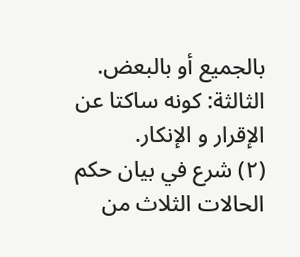بالجميع أو بالبعض.
الثالثة: كونه ساكتا عن الإقرار و الإنكار.
(٢) شرع في بيان حكم الحالات الثلاث من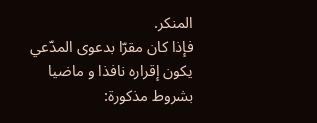المنكر.
فإذا كان مقرّا بدعوى المدّعي يكون إقراره نافذا و ماضيا بشروط مذكورة: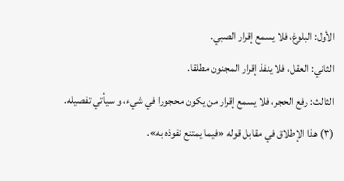الأول: البلوغ، فلا يسمع إقرار الصبي.
الثاني: العقل، فلا ينفذ إقرار المجنون مطلقا.
الثالث: رفع الحجر، فلا يسمع إقرار من يكون محجورا في شيء، و سيأتي تفصيله.
(٣) هذا الإطلاق في مقابل قوله «فيما يمتنع نفوذه به».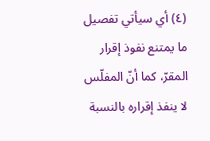(٤) أي سيأتي تفصيل ما يمتنع نفوذ إقرار المقرّ، كما أنّ المفلّس لا ينفذ إقراره بالنسبة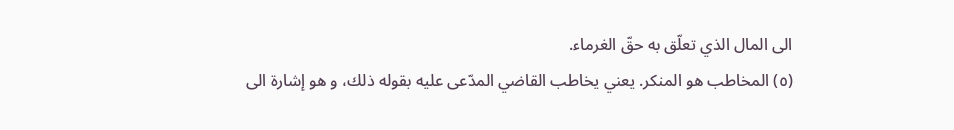الى المال الذي تعلّق به حقّ الغرماء.
(٥) المخاطب هو المنكر. يعني يخاطب القاضي المدّعى عليه بقوله ذلك، و هو إشارة الى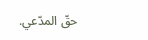حقّ المدّعي.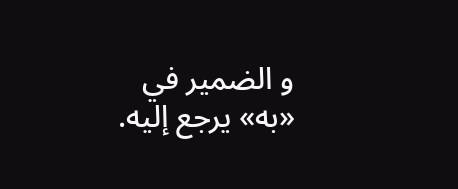و الضمير في «به» يرجع إليه.